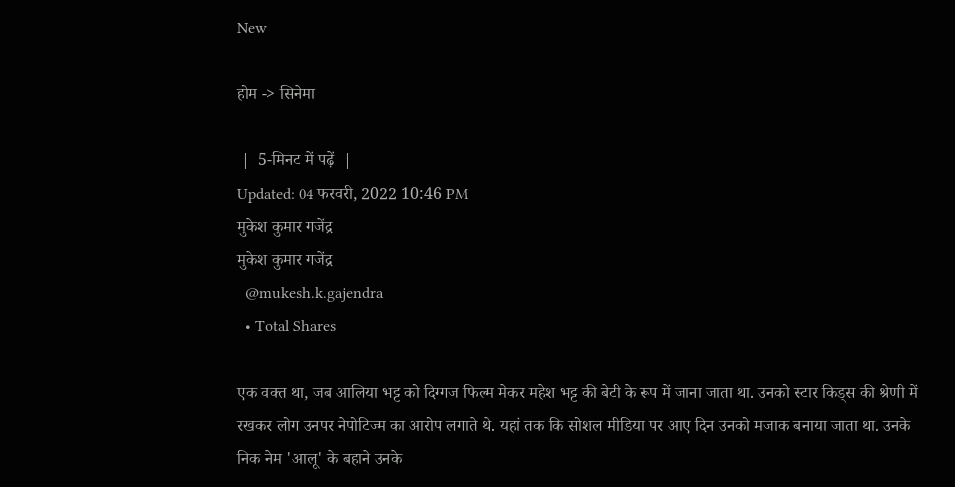New

होम -> सिनेमा

 |  5-मिनट में पढ़ें  |
Updated: 04 फरवरी, 2022 10:46 PM
मुकेश कुमार गजेंद्र
मुकेश कुमार गजेंद्र
  @mukesh.k.gajendra
  • Total Shares

एक वक्त था, जब आलिया भट्ट को दिग्गज फिल्म मेकर महेश भट्ट की बेटी के रूप में जाना जाता था. उनको स्टार किड्स की श्रेणी में रखकर लोग उनपर नेपोटिज्म का आरोप लगाते थे. यहां तक कि सोशल मीडिया पर आए दिन उनको मजाक बनाया जाता था. उनके निक नेम 'आलू' के बहाने उनके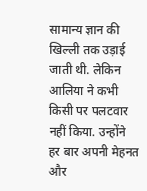सामान्य ज्ञान की खिल्ली तक उड़ाई जाती थी. लेकिन आलिया ने कभी किसी पर पलटवार नहीं किया. उन्होंने हर बार अपनी मेहनत और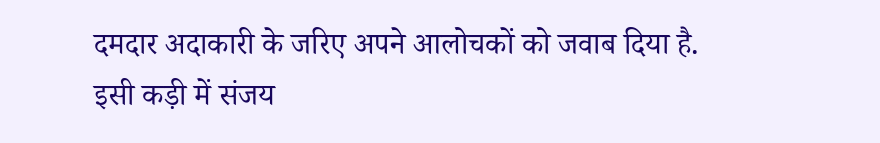दमदार अदाकारी के जरिए अपने आलोचकों को जवाब दिया है. इसी कड़ी में संजय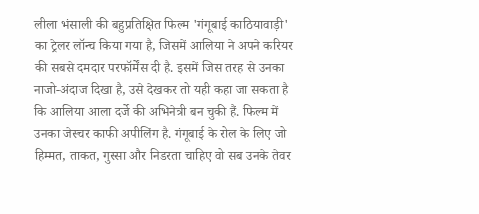लीला भंसाली की बहुप्रतिक्षित फिल्म 'गंगूबाई काठियावाड़ी' का ट्रेलर लॉन्च किया गया है, जिसमें आलिया ने अपने करियर की सबसे दमदार परफॉर्मेंस दी है. इसमें जिस तरह से उनका नाजो-अंदाज दिखा है, उसे देखकर तो यही कहा जा सकता है कि आलिया आला दर्जे की अभिनेत्री बन चुकी हैं. फिल्म में उनका जेस्चर काफी अपीलिंग है. गंगूबाई के रोल के लिए जो हिम्मत, ताकत, गुस्सा और निडरता चाहिए वो सब उनके तेवर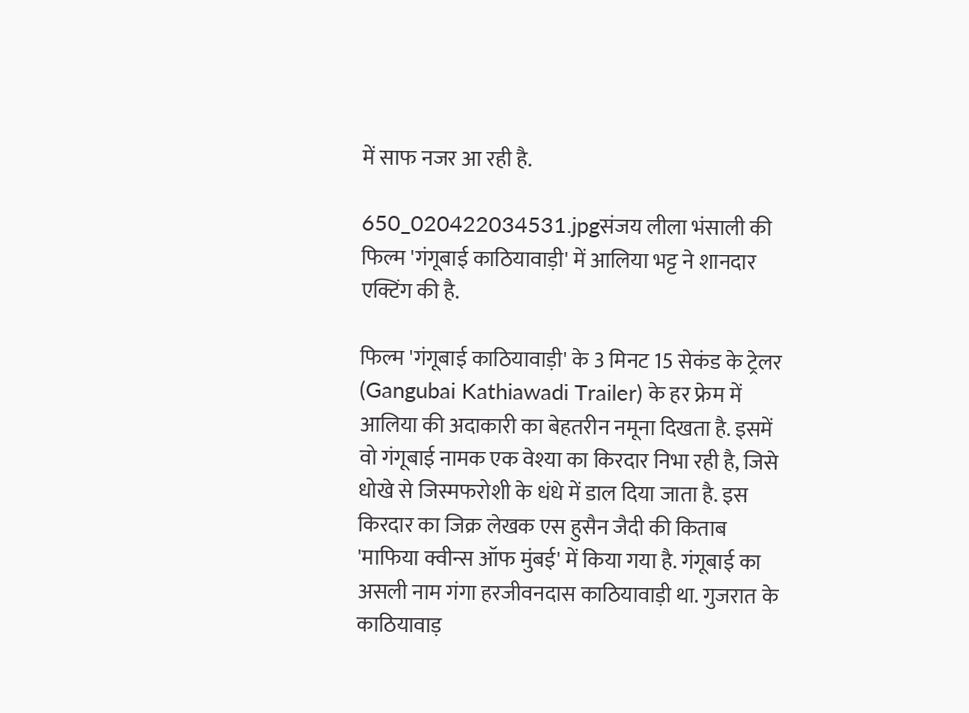में साफ नजर आ रही है.

650_020422034531.jpgसंजय लीला भंसाली की फिल्म 'गंगूबाई काठियावाड़ी' में आलिया भट्ट ने शानदार एक्टिंग की है.

फिल्म 'गंगूबाई काठियावाड़ी' के 3 मिनट 15 सेकंड के ट्रेलर (Gangubai Kathiawadi Trailer) के हर फ्रेम में आलिया की अदाकारी का बेहतरीन नमूना दिखता है. इसमें वो गंगूबाई नामक एक वेश्या का किरदार निभा रही है, जिसे धोखे से जिस्मफरोशी के धंधे में डाल दिया जाता है. इस किरदार का जिक्र लेखक एस हुसैन जैदी की किताब 'माफिया क्वीन्स ऑफ मुंबई' में किया गया है. गंगूबाई का असली नाम गंगा हरजीवनदास काठियावाड़ी था. गुजरात के काठियावाड़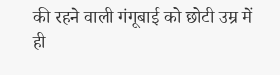की रहने वाली गंगूबाई को छोटी उम्र में ही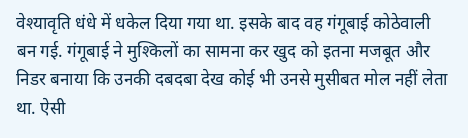वेश्यावृति धंधे में धकेल दिया गया था. इसके बाद वह गंगूबाई कोठेवाली बन गई. गंगूबाई ने मुश्किलों का सामना कर खुद को इतना मजबूत और निडर बनाया कि उनकी दबदबा देख कोई भी उनसे मुसीबत मोल नहीं लेता था. ऐसी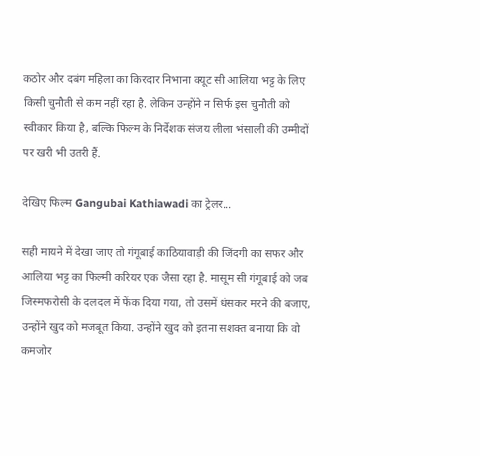कठोर और दबंग महिला का किरदार निभाना क्यूट सी आलिया भट्ट के लिए किसी चुनौती से कम नहीं रहा है. लेकिन उन्होंने न सिर्फ इस चुनौती को स्वीकार किया है, बल्कि फिल्म के निर्देशक संजय लीला भंसाली की उम्मीदों पर खरी भी उतरी हैं.

देखिए फिल्म Gangubai Kathiawadi का ट्रेलर...

सही मायने में देखा जाए तो गंगूबाई काठियावाड़ी की जिंदगी का सफर और आलिया भट्ट का फिल्मी करियर एक जैसा रहा है. मासूम सी गंगूबाई को जब जिस्मफरोसी के दलदल में फेंक दिया गया, तो उसमें धंसकर मरने की बजाए, उन्होंने खुद को मजबूत किया. उन्होंने खुद को इतना सशक्त बनाया कि वो कमजोर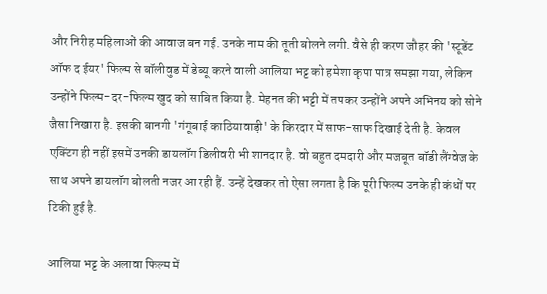और निरीह महिलाओं की आवाज बन गई. उनके नाम की तूती बोलने लगी. वैसे ही करण जौहर की 'स्टूडेंट ऑफ द ईयर' फिल्म से बॉलीवुड में डेब्यू करने वाली आलिया भट्ट को हमेशा कृपा पात्र समझा गया, लेकिन उन्होंने फिल्म-दर-फिल्म खुद को साबित किया है. मेहनत की भट्टी में तपकर उन्होंने अपने अभिनय को सोने जैसा निखारा है. इसकी बानगी 'गंगूबाई काठियावाड़ी' के किरदार में साफ-साफ दिखाई देती है. केवल एक्टिंग ही नहीं इसमें उनकी डायलॉग डिलीवरी भी शानदार है. वो बहुत दमदारी और मजबूत बॉडी लैंग्वेज के साथ अपने डायलॉग बोलती नजर आ रही हैं. उन्हें देखकर तो ऐसा लगता है कि पूरी फिल्म उनके ही कंधों पर टिकी हुई है.

आलिया भट्ट के अलावा फिल्म में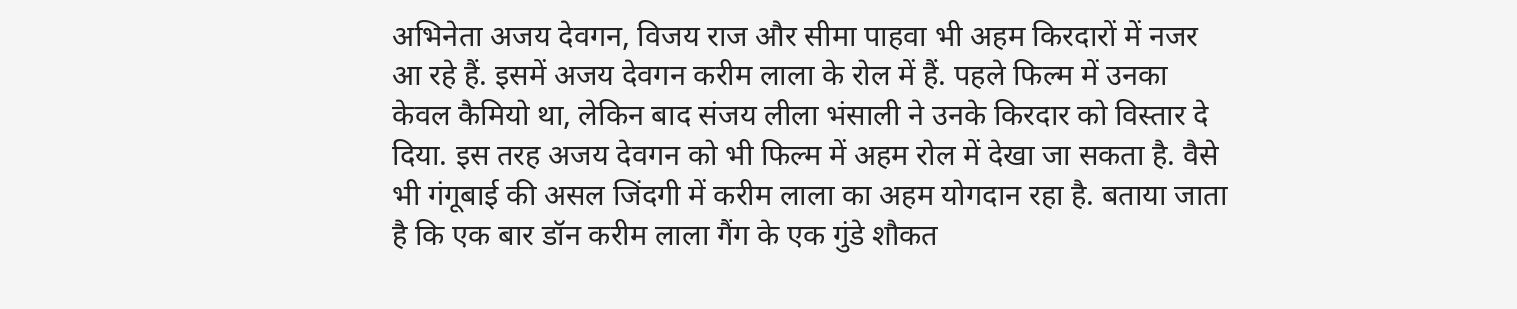अभिनेता अजय देवगन, विजय राज और सीमा पाहवा भी अहम किरदारों में नजर आ रहे हैं. इसमें अजय देवगन करीम लाला के रोल में हैं. पहले फिल्म में उनका केवल कैमियो था, लेकिन बाद संजय लीला भंसाली ने उनके किरदार को विस्तार दे दिया. इस तरह अजय देवगन को भी फिल्म में अहम रोल में देखा जा सकता है. वैसे भी गंगूबाई की असल जिंदगी में करीम लाला का अहम योगदान रहा है. बताया जाता है कि एक बार डॉन करीम लाला गैंग के एक गुंडे शौकत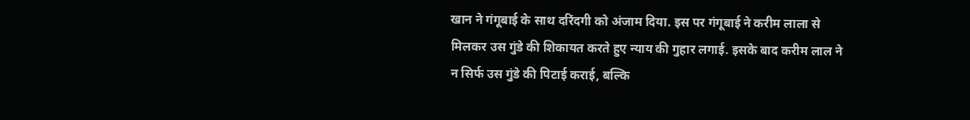खान ने गंगूबाई के साथ दरिंदगी को अंजाम दिया. इस पर गंगूबाई ने करीम लाला से मिलकर उस गुंडे की शिकायत करते हुए न्याय की गुहार लगाई. इसके बाद करीम लाल ने न सिर्फ उस गुंडे की पिटाई कराई, बल्कि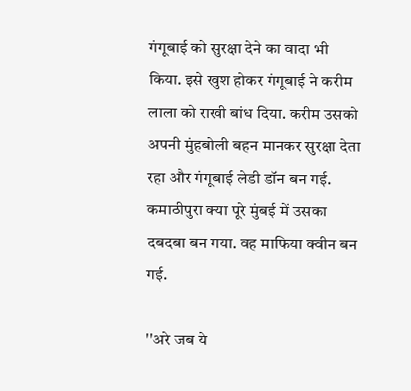गंगूबाई को सुरक्षा देने का वादा भी किया. इसे खुश होकर गंगूबाई ने करीम लाला को राखी बांध दिया. करीम उसको अपनी मुंहबोली बहन मानकर सुरक्षा देता रहा और गंगूबाई लेडी डॉन बन गई. कमाठीपुरा क्या पूरे मुंबई में उसका दबदबा बन गया. वह माफिया क्वीन बन गई.

''अरे जब ये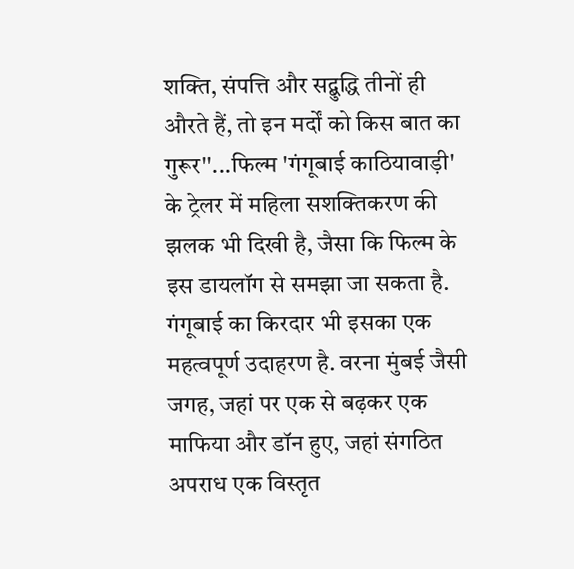शक्ति, संपत्ति और सद्बुद्धि तीनों ही औरते हैं, तो इन मर्दों को किस बात का गुरूर''...फिल्म 'गंगूबाई काठियावाड़ी' के ट्रेलर में महिला सशक्तिकरण की झलक भी दिखी है, जैसा कि फिल्म के इस डायलॉग से समझा जा सकता है. गंगूबाई का किरदार भी इसका एक महत्वपूर्ण उदाहरण है. वरना मुंबई जैसी जगह, जहां पर एक से बढ़कर एक माफिया और डॉन हुए, जहां संगठित अपराध एक विस्तृत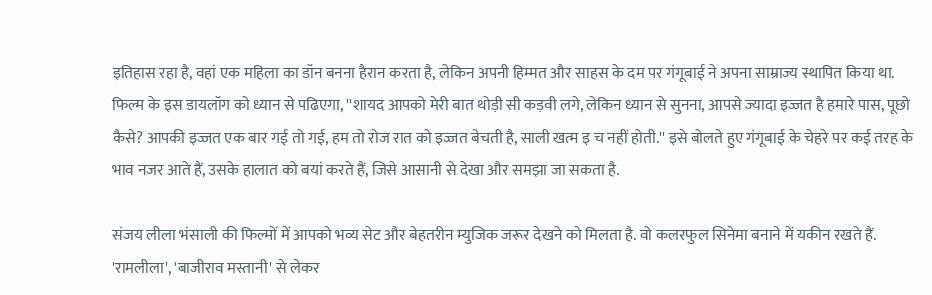इतिहास रहा है, वहां एक महिला का डॉन बनना हैरान करता है, लेकिन अपनी हिम्मत और साहस के दम पर गंगूबाई ने अपना साम्राज्य स्थापित किया था. फिल्म के इस डायलॉग को ध्यान से पढिएगा, ''शायद आपको मेरी बात थोड़ी सी कड़वी लगे, लेकिन ध्यान से सुनना, आपसे ज्यादा इज्जत है हमारे पास, पूछो कैसे? आपकी इज्जत एक बार गई तो गई, हम तो रोज रात को इज्जत बेचती है, साली खत्म इ च नहीं होती.'' इसे बोलते हुए गंगूबाई के चेहरे पर कई तरह के भाव नजर आते हैं, उसके हालात को बयां करते हैं, जिसे आसानी से देखा और समझा जा सकता है.

संजय लीला भंसाली की फिल्मों में आपको भव्य सेट और बेहतरीन म्युजिक जरूर देखने को मिलता है. वो कलरफुल सिनेमा बनाने में यकीन रखते हैं. 'रामलीला', 'बाजीराव मस्तानी' से लेकर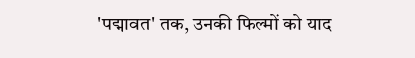'पद्मावत' तक, उनकी फिल्मों को याद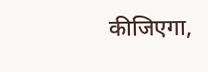कीजिएगा,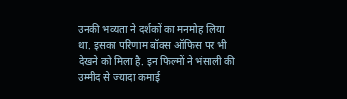उनकी भव्यता ने दर्शकों का मनमोह लिया था. इसका परिणाम बॉक्स ऑफिस पर भी देखने को मिला है. इन फिल्मों ने भंसाली की उम्मीद से ज्यादा कमाई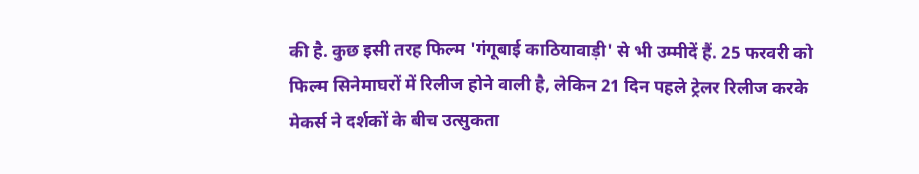की है. कुछ इसी तरह फिल्म 'गंगूबाई काठियावाड़ी' से भी उम्मीदें हैं. 25 फरवरी को फिल्म सिनेमाघरों में रिलीज होने वाली है, लेकिन 21 दिन पहले ट्रेलर रिलीज करके मेकर्स ने दर्शकों के बीच उत्सुकता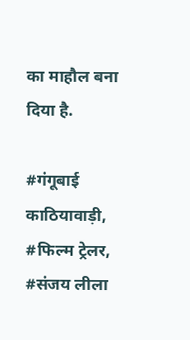का माहौल बना दिया है.

#गंगूबाई काठियावाड़ी, #फिल्म ट्रेलर, #संजय लीला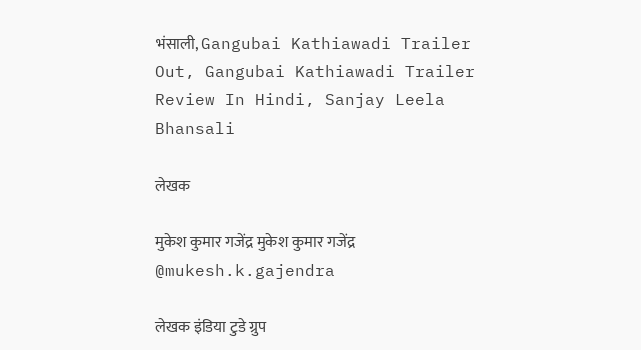भंसाली, Gangubai Kathiawadi Trailer Out, Gangubai Kathiawadi Trailer Review In Hindi, Sanjay Leela Bhansali

लेखक

मुकेश कुमार गजेंद्र मुकेश कुमार गजेंद्र @mukesh.k.gajendra

लेखक इंडिया टुडे ग्रुप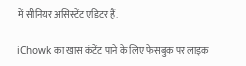में सीनियर असिस्टेंट एडिटर हैं.

iChowk का खास कंटेंट पाने के लिए फेसबुक पर लाइक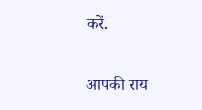करें.

आपकी राय